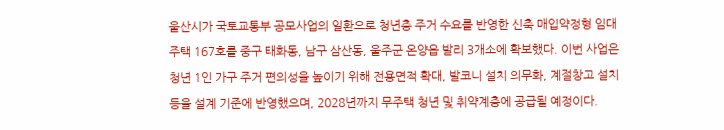울산시가 국토교통부 공모사업의 일환으로 청년층 주거 수요를 반영한 신축 매입약정형 임대주택 167호를 중구 태화동, 남구 삼산동, 울주군 온양읍 발리 3개소에 확보했다. 이번 사업은 청년 1인 가구 주거 편의성을 높이기 위해 전용면적 확대, 발코니 설치 의무화, 계절창고 설치 등을 설계 기준에 반영했으며, 2028년까지 무주택 청년 및 취약계층에 공급될 예정이다.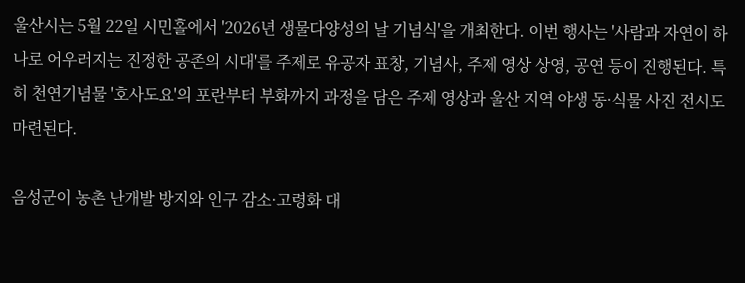울산시는 5월 22일 시민홀에서 '2026년 생물다양성의 날 기념식'을 개최한다. 이번 행사는 '사람과 자연이 하나로 어우러지는 진정한 공존의 시대'를 주제로 유공자 표창, 기념사, 주제 영상 상영, 공연 등이 진행된다. 특히 천연기념물 '호사도요'의 포란부터 부화까지 과정을 담은 주제 영상과 울산 지역 야생 동·식물 사진 전시도 마련된다.

음성군이 농촌 난개발 방지와 인구 감소·고령화 대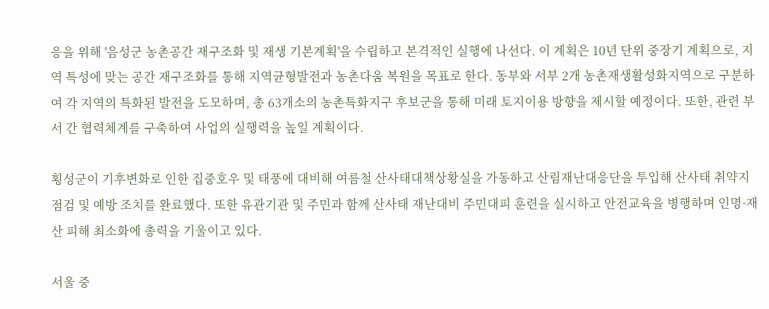응을 위해 '음성군 농촌공간 재구조화 및 재생 기본계획'을 수립하고 본격적인 실행에 나선다. 이 계획은 10년 단위 중장기 계획으로, 지역 특성에 맞는 공간 재구조화를 통해 지역균형발전과 농촌다움 복원을 목표로 한다. 동부와 서부 2개 농촌재생활성화지역으로 구분하여 각 지역의 특화된 발전을 도모하며, 총 63개소의 농촌특화지구 후보군을 통해 미래 토지이용 방향을 제시할 예정이다. 또한, 관련 부서 간 협력체계를 구축하여 사업의 실행력을 높일 계획이다.

횡성군이 기후변화로 인한 집중호우 및 태풍에 대비해 여름철 산사태대책상황실을 가동하고 산림재난대응단을 투입해 산사태 취약지 점검 및 예방 조치를 완료했다. 또한 유관기관 및 주민과 함께 산사태 재난대비 주민대피 훈련을 실시하고 안전교육을 병행하며 인명·재산 피해 최소화에 총력을 기울이고 있다.

서울 중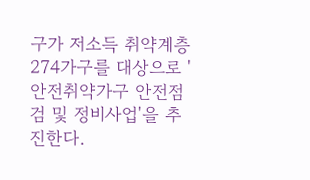구가 저소득 취약계층 274가구를 대상으로 '안전취약가구 안전점검 및 정비사업'을 추진한다.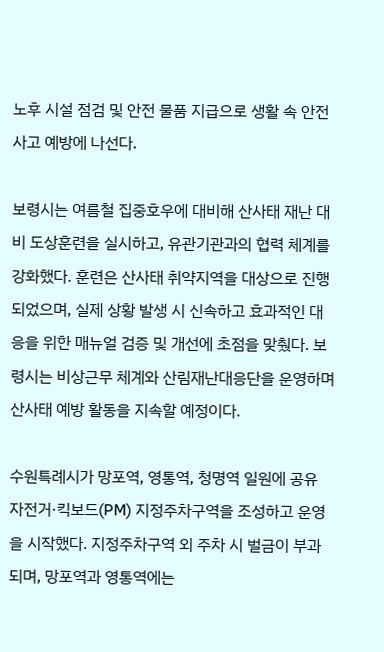노후 시설 점검 및 안전 물품 지급으로 생활 속 안전사고 예방에 나선다.

보령시는 여름철 집중호우에 대비해 산사태 재난 대비 도상훈련을 실시하고, 유관기관과의 협력 체계를 강화했다. 훈련은 산사태 취약지역을 대상으로 진행되었으며, 실제 상황 발생 시 신속하고 효과적인 대응을 위한 매뉴얼 검증 및 개선에 초점을 맞췄다. 보령시는 비상근무 체계와 산림재난대응단을 운영하며 산사태 예방 활동을 지속할 예정이다.

수원특례시가 망포역, 영통역, 청명역 일원에 공유 자전거·킥보드(PM) 지정주차구역을 조성하고 운영을 시작했다. 지정주차구역 외 주차 시 벌금이 부과되며, 망포역과 영통역에는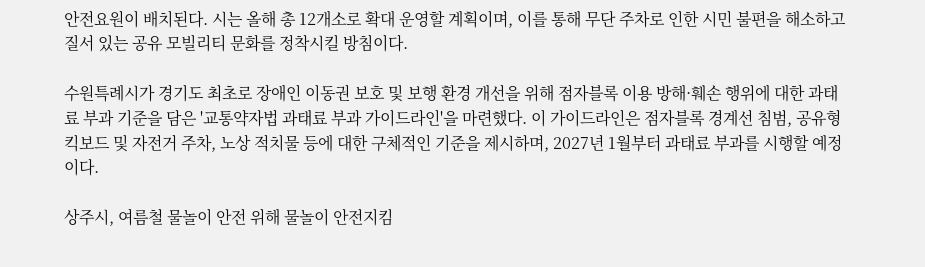안전요원이 배치된다. 시는 올해 총 12개소로 확대 운영할 계획이며, 이를 통해 무단 주차로 인한 시민 불편을 해소하고 질서 있는 공유 모빌리티 문화를 정착시킬 방침이다.

수원특례시가 경기도 최초로 장애인 이동권 보호 및 보행 환경 개선을 위해 점자블록 이용 방해·훼손 행위에 대한 과태료 부과 기준을 담은 '교통약자법 과태료 부과 가이드라인'을 마련했다. 이 가이드라인은 점자블록 경계선 침범, 공유형 킥보드 및 자전거 주차, 노상 적치물 등에 대한 구체적인 기준을 제시하며, 2027년 1월부터 과태료 부과를 시행할 예정이다.

상주시, 여름철 물놀이 안전 위해 물놀이 안전지킴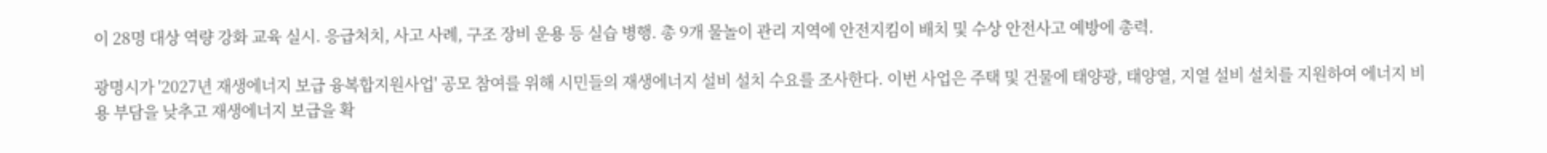이 28명 대상 역량 강화 교육 실시. 응급처치, 사고 사례, 구조 장비 운용 등 실습 병행. 총 9개 물놀이 관리 지역에 안전지킴이 배치 및 수상 안전사고 예방에 총력.

광명시가 '2027년 재생에너지 보급 융복합지원사업' 공모 참여를 위해 시민들의 재생에너지 설비 설치 수요를 조사한다. 이번 사업은 주택 및 건물에 태양광, 태양열, 지열 설비 설치를 지원하여 에너지 비용 부담을 낮추고 재생에너지 보급을 확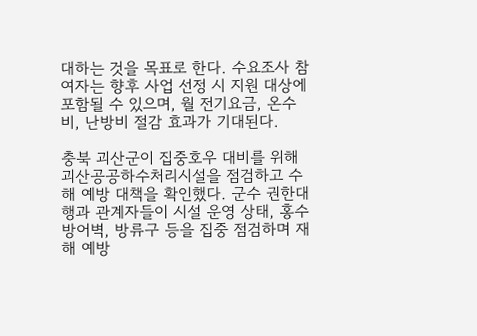대하는 것을 목표로 한다. 수요조사 참여자는 향후 사업 선정 시 지원 대상에 포함될 수 있으며, 월 전기요금, 온수비, 난방비 절감 효과가 기대된다.

충북 괴산군이 집중호우 대비를 위해 괴산공공하수처리시설을 점검하고 수해 예방 대책을 확인했다. 군수 권한대행과 관계자들이 시설 운영 상태, 홍수방어벽, 방류구 등을 집중 점검하며 재해 예방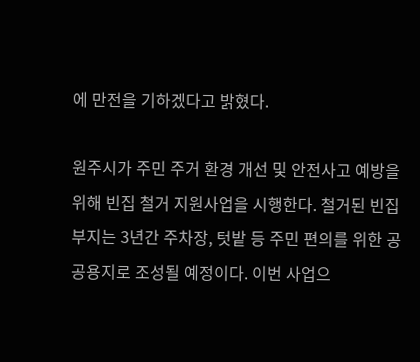에 만전을 기하겠다고 밝혔다.

원주시가 주민 주거 환경 개선 및 안전사고 예방을 위해 빈집 철거 지원사업을 시행한다. 철거된 빈집 부지는 3년간 주차장, 텃밭 등 주민 편의를 위한 공공용지로 조성될 예정이다. 이번 사업으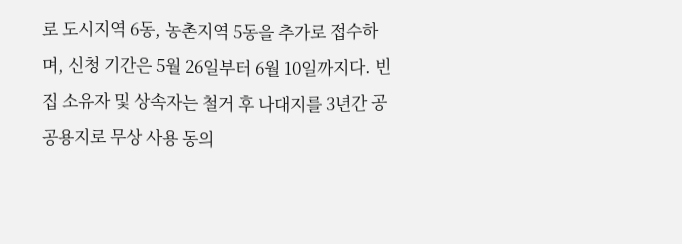로 도시지역 6동, 농촌지역 5동을 추가로 접수하며, 신청 기간은 5월 26일부터 6월 10일까지다. 빈집 소유자 및 상속자는 철거 후 나대지를 3년간 공공용지로 무상 사용 동의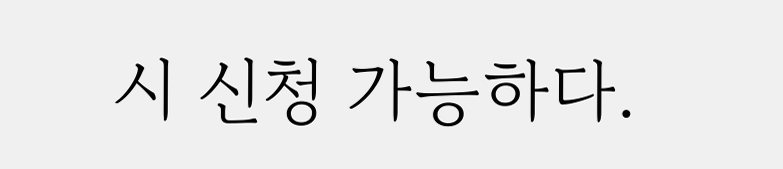시 신청 가능하다.